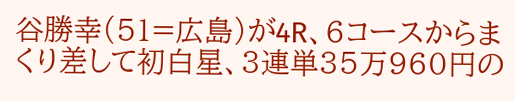谷勝幸(51=広島)が4R、6コースからまくり差して初白星、3連単35万960円の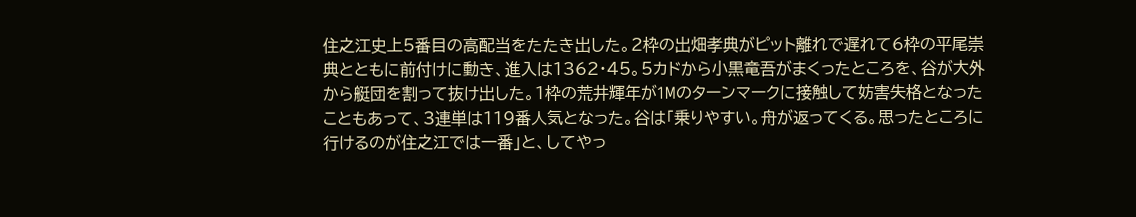住之江史上5番目の高配当をたたき出した。2枠の出畑孝典がピット離れで遅れて6枠の平尾崇典とともに前付けに動き、進入は1362・45。5カドから小黒竜吾がまくったところを、谷が大外から艇団を割って抜け出した。1枠の荒井輝年が1Mのターンマークに接触して妨害失格となったこともあって、3連単は119番人気となった。谷は「乗りやすい。舟が返ってくる。思ったところに行けるのが住之江では一番」と、してやっ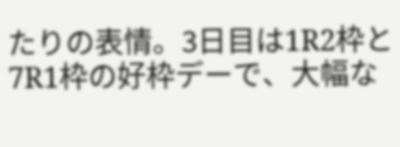たりの表情。3日目は1R2枠と7R1枠の好枠デーで、大幅な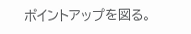ポイントアップを図る。